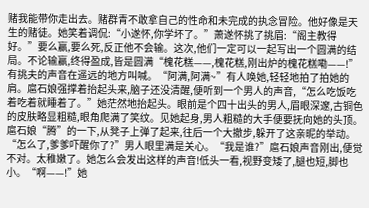赌我能带你走出去。赌群青不敢拿自己的性命和未完成的执念冒险。他好像是天生的赌徒。她笑着调侃:“小遂怀,你学坏了。”萧遂怀挑了挑眉:“阁主教得好。”要么赢,要么死,反正他不会输。这次,他们一定可以一起写出一个圆满的结局。不论输赢,终得盈成,皆是圆满“槐花糕——,槐花糕,刚出炉的槐花糕嘞——!”有挑夫的声音在遥远的地方叫喊。“阿满,阿满~”有人唤她,轻轻地拍了拍她的肩。扈石娘强撑着抬起头来,脑子还没清醒,便听到一个男人的声音,“怎么吃饭吃着吃着就睡着了。”她茫然地抬起头。眼前是个四十出头的男人,眉眼深邃,古铜色的皮肤略显粗糙,眼角爬满了笑纹。见她起身,男人粗糙的大手便要抚向她的头顶。扈石娘“腾”的一下,从凳子上弹了起来,往后一个大撤步,躲开了这亲昵的举动。“怎么了,爹爹吓醒你了?”男人眼里满是关心。“我是谁?”扈石娘声音刚出,便觉不对。太稚嫩了。她怎么会发出这样的声音!低头一看,视野变矮了,腿也短,脚也小。“啊——!”她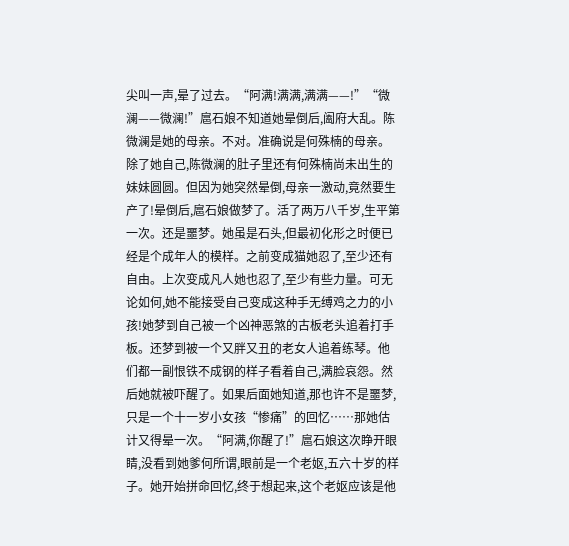尖叫一声,晕了过去。“阿满!满满,满满——!”“微澜——微澜!”扈石娘不知道她晕倒后,阖府大乱。陈微澜是她的母亲。不对。准确说是何殊楠的母亲。除了她自己,陈微澜的肚子里还有何殊楠尚未出生的妹妹圆圆。但因为她突然晕倒,母亲一激动,竟然要生产了!晕倒后,扈石娘做梦了。活了两万八千岁,生平第一次。还是噩梦。她虽是石头,但最初化形之时便已经是个成年人的模样。之前变成猫她忍了,至少还有自由。上次变成凡人她也忍了,至少有些力量。可无论如何,她不能接受自己变成这种手无缚鸡之力的小孩!她梦到自己被一个凶神恶煞的古板老头追着打手板。还梦到被一个又胖又丑的老女人追着练琴。他们都一副恨铁不成钢的样子看着自己,满脸哀怨。然后她就被吓醒了。如果后面她知道,那也许不是噩梦,只是一个十一岁小女孩“惨痛”的回忆……那她估计又得晕一次。“阿满,你醒了!”扈石娘这次睁开眼睛,没看到她爹何所谓,眼前是一个老妪,五六十岁的样子。她开始拼命回忆,终于想起来,这个老妪应该是他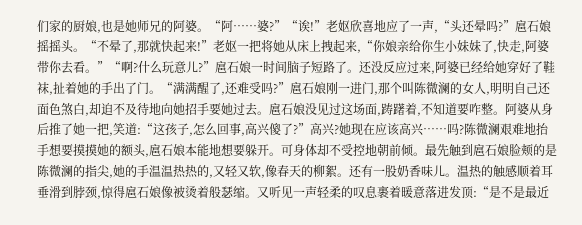们家的厨娘,也是她师兄的阿婆。“阿……婆?”“诶!”老妪欣喜地应了一声,“头还晕吗?”扈石娘摇摇头。“不晕了,那就快起来!”老妪一把将她从床上拽起来,“你娘亲给你生小妹妹了,快走,阿婆带你去看。”“啊?什么玩意儿?”扈石娘一时间脑子短路了。还没反应过来,阿婆已经给她穿好了鞋袜,扯着她的手出了门。“满满醒了,还难受吗?”扈石娘刚一进门,那个叫陈微澜的女人,明明自己还面色煞白,却迫不及待地向她招手要她过去。扈石娘没见过这场面,踌躇着,不知道要咋整。阿婆从身后推了她一把,笑道:“这孩子,怎么回事,高兴傻了?”高兴?她现在应该高兴……吗?陈微澜艰难地抬手想要摸摸她的额头,扈石娘本能地想要躲开。可身体却不受控地朝前倾。最先触到扈石娘脸颊的是陈微澜的指尖,她的手温温热热的,又轻又软,像春天的柳絮。还有一股奶香味儿。温热的触感顺着耳垂滑到脖颈,惊得扈石娘像被烫着般瑟缩。又听见一声轻柔的叹息裹着暖意落进发顶:“是不是最近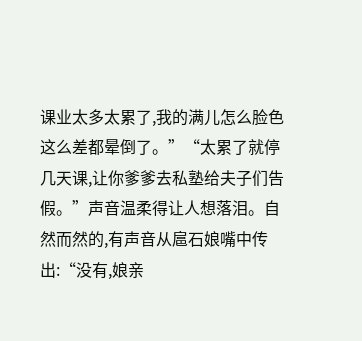课业太多太累了,我的满儿怎么脸色这么差都晕倒了。”“太累了就停几天课,让你爹爹去私塾给夫子们告假。”声音温柔得让人想落泪。自然而然的,有声音从扈石娘嘴中传出:“没有,娘亲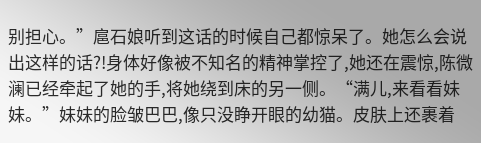别担心。”扈石娘听到这话的时候自己都惊呆了。她怎么会说出这样的话?!身体好像被不知名的精神掌控了,她还在震惊,陈微澜已经牵起了她的手,将她绕到床的另一侧。“满儿,来看看妹妹。”妹妹的脸皱巴巴,像只没睁开眼的幼猫。皮肤上还裹着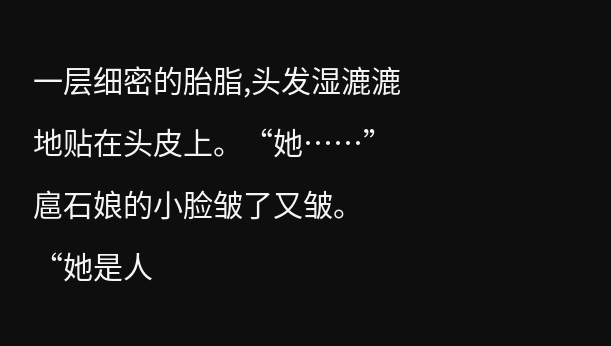一层细密的胎脂,头发湿漉漉地贴在头皮上。“她……”扈石娘的小脸皱了又皱。“她是人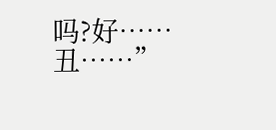吗?好……丑……”